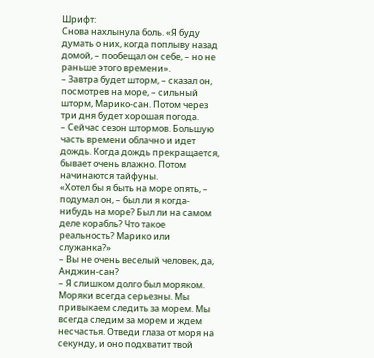Шрифт:
Снова нахлынула боль. «Я буду думать о них, когда поплыву назад домой, – пообещал он себе, – но не раньше этого времени».
– Завтра будет шторм, – сказал он, посмотрев на море, – сильный шторм, Марико-сан. Потом через три дня будет хорошая погода.
– Сейчас сезон штормов. Большую часть времени облачно и идет дождь. Когда дождь прекращается, бывает очень влажно. Потом начинаются тайфуны.
«Хотел бы я быть на море опять, – подумал он, – был ли я когда-нибудь на море? Был ли на самом деле корабль? Что такое реальность? Марико или служанка?»
– Вы не очень веселый человек, да, Анджин-сан?
– Я слишком долго был моряком. Моряки всегда серьезны. Мы привыкаем следить за морем. Мы всегда следим за морем и ждем несчастья. Отведи глаза от моря на секунду, и оно подхватит твой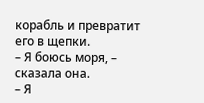корабль и превратит его в щепки.
– Я боюсь моря, – сказала она.
– Я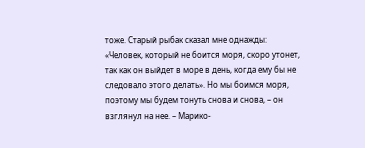тоже. Старый рыбак сказал мне однажды: «Человек, который не боится моря, скоро утонет, так как он выйдет в море в день, когда ему бы не следовало этого делать». Но мы боимся моря, поэтому мы будем тонуть снова и снова, – он взглянул на нее. – Марико-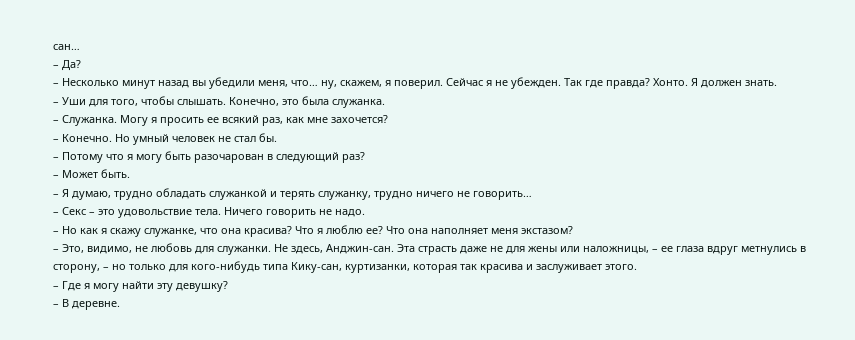сан…
– Да?
– Несколько минут назад вы убедили меня, что… ну, скажем, я поверил. Сейчас я не убежден. Так где правда? Хонто. Я должен знать.
– Уши для того, чтобы слышать. Конечно, это была служанка.
– Служанка. Могу я просить ее всякий раз, как мне захочется?
– Конечно. Но умный человек не стал бы.
– Потому что я могу быть разочарован в следующий раз?
– Может быть.
– Я думаю, трудно обладать служанкой и терять служанку, трудно ничего не говорить…
– Секс – это удовольствие тела. Ничего говорить не надо.
– Но как я скажу служанке, что она красива? Что я люблю ее? Что она наполняет меня экстазом?
– Это, видимо, не любовь для служанки. Не здесь, Анджин-сан. Эта страсть даже не для жены или наложницы, – ее глаза вдруг метнулись в сторону, – но только для кого-нибудь типа Кику-сан, куртизанки, которая так красива и заслуживает этого.
– Где я могу найти эту девушку?
– В деревне.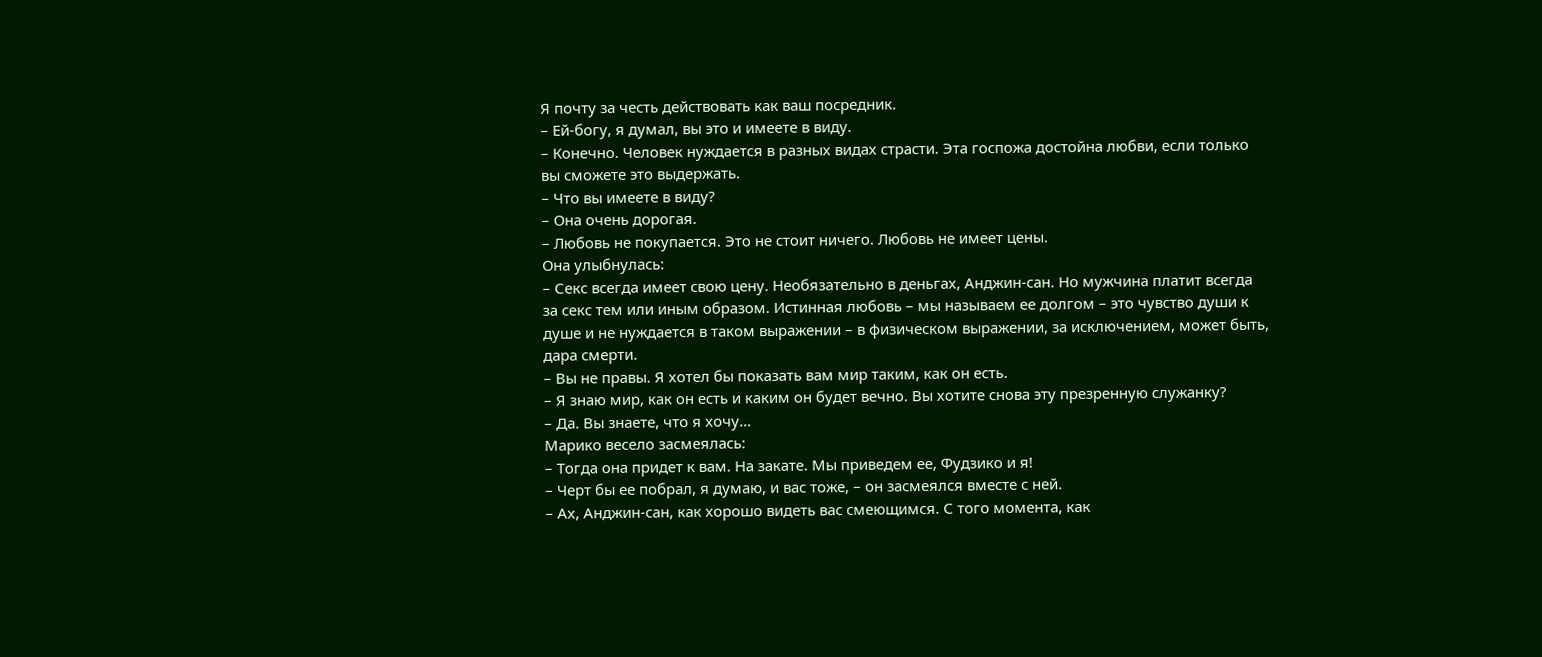Я почту за честь действовать как ваш посредник.
– Ей-богу, я думал, вы это и имеете в виду.
– Конечно. Человек нуждается в разных видах страсти. Эта госпожа достойна любви, если только вы сможете это выдержать.
– Что вы имеете в виду?
– Она очень дорогая.
– Любовь не покупается. Это не стоит ничего. Любовь не имеет цены.
Она улыбнулась:
– Секс всегда имеет свою цену. Необязательно в деньгах, Анджин-сан. Но мужчина платит всегда за секс тем или иным образом. Истинная любовь – мы называем ее долгом – это чувство души к душе и не нуждается в таком выражении – в физическом выражении, за исключением, может быть, дара смерти.
– Вы не правы. Я хотел бы показать вам мир таким, как он есть.
– Я знаю мир, как он есть и каким он будет вечно. Вы хотите снова эту презренную служанку?
– Да. Вы знаете, что я хочу…
Марико весело засмеялась:
– Тогда она придет к вам. На закате. Мы приведем ее, Фудзико и я!
– Черт бы ее побрал, я думаю, и вас тоже, – он засмеялся вместе с ней.
– Ах, Анджин-сан, как хорошо видеть вас смеющимся. С того момента, как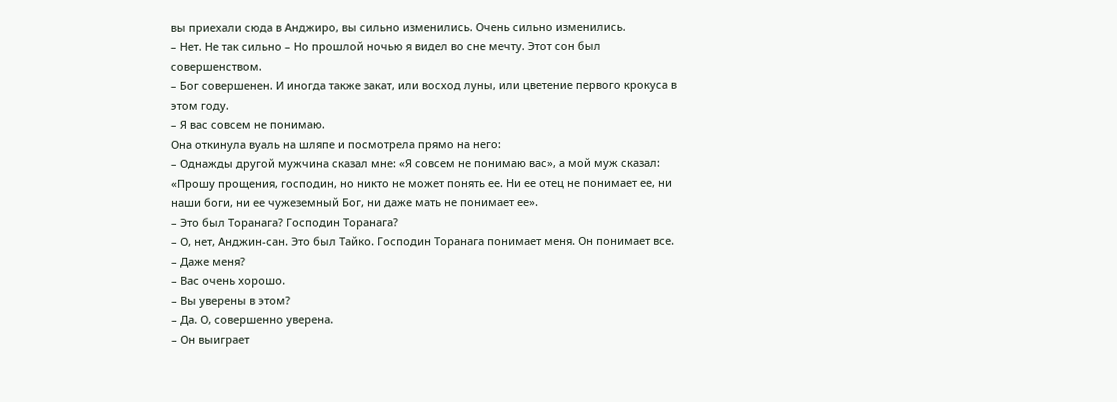вы приехали сюда в Анджиро, вы сильно изменились. Очень сильно изменились.
– Нет. Не так сильно – Но прошлой ночью я видел во сне мечту. Этот сон был совершенством.
– Бог совершенен. И иногда также закат, или восход луны, или цветение первого крокуса в этом году.
– Я вас совсем не понимаю.
Она откинула вуаль на шляпе и посмотрела прямо на него:
– Однажды другой мужчина сказал мне: «Я совсем не понимаю вас», а мой муж сказал: «Прошу прощения, господин, но никто не может понять ее. Ни ее отец не понимает ее, ни наши боги, ни ее чужеземный Бог, ни даже мать не понимает ее».
– Это был Торанага? Господин Торанага?
– О, нет, Анджин-сан. Это был Тайко. Господин Торанага понимает меня. Он понимает все.
– Даже меня?
– Вас очень хорошо.
– Вы уверены в этом?
– Да. О, совершенно уверена.
– Он выиграет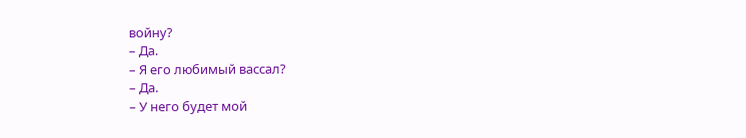войну?
– Да.
– Я его любимый вассал?
– Да.
– У него будет мой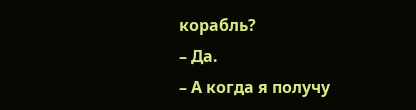корабль?
– Да.
– А когда я получу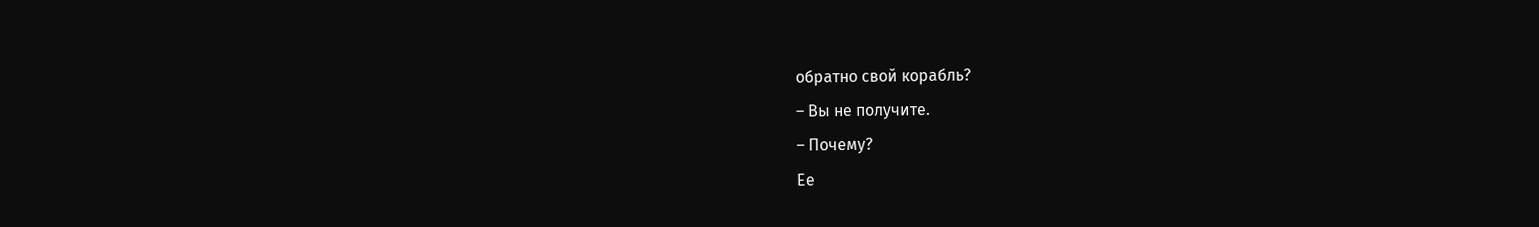обратно свой корабль?
– Вы не получите.
– Почему?
Ее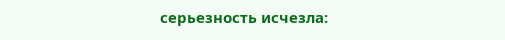серьезность исчезла: